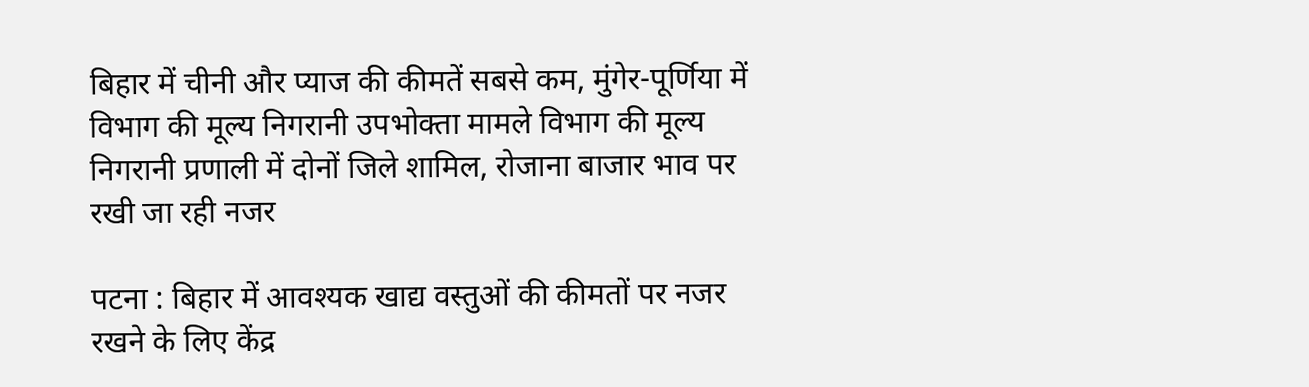बिहार में चीनी और प्याज की कीमतें सबसे कम, मुंगेर-पूर्णिया में विभाग की मूल्य निगरानी उपभोक्ता मामले विभाग की मूल्य निगरानी प्रणाली में दोनों जिले शामिल, रोजाना बाजार भाव पर रखी जा रही नजर

पटना : बिहार में आवश्यक खाद्य वस्तुओं की कीमतों पर नजर रखने के लिए केंद्र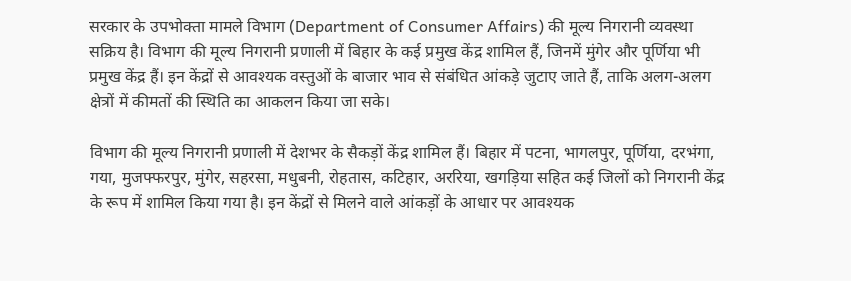सरकार के उपभोक्ता मामले विभाग (Department of Consumer Affairs) की मूल्य निगरानी व्यवस्था सक्रिय है। विभाग की मूल्य निगरानी प्रणाली में बिहार के कई प्रमुख केंद्र शामिल हैं, जिनमें मुंगेर और पूर्णिया भी प्रमुख केंद्र हैं। इन केंद्रों से आवश्यक वस्तुओं के बाजार भाव से संबंधित आंकड़े जुटाए जाते हैं, ताकि अलग-अलग क्षेत्रों में कीमतों की स्थिति का आकलन किया जा सके।

विभाग की मूल्य निगरानी प्रणाली में देशभर के सैकड़ों केंद्र शामिल हैं। बिहार में पटना, भागलपुर, पूर्णिया, दरभंगा, गया, मुजफ्फरपुर, मुंगेर, सहरसा, मधुबनी, रोहतास, कटिहार, अररिया, खगड़िया सहित कई जिलों को निगरानी केंद्र के रूप में शामिल किया गया है। इन केंद्रों से मिलने वाले आंकड़ों के आधार पर आवश्यक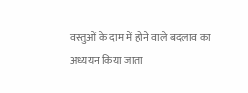वस्तुओं के दाम में होने वाले बदलाव का अध्ययन किया जाता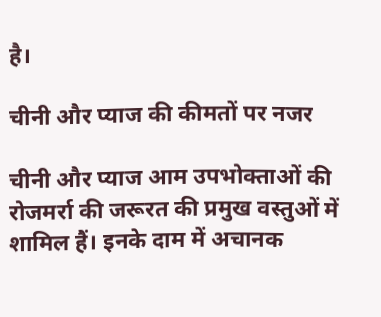है।

चीनी और प्याज की कीमतों पर नजर

चीनी और प्याज आम उपभोक्ताओं की रोजमर्रा की जरूरत की प्रमुख वस्तुओं में शामिल हैं। इनके दाम में अचानक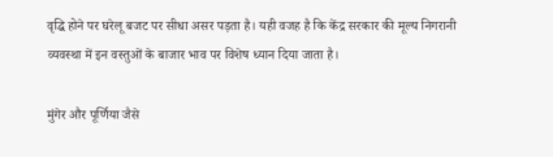वृद्धि होने पर घरेलू बजट पर सीधा असर पड़ता है। यही वजह है कि केंद्र सरकार की मूल्य निगरानी व्यवस्था में इन वस्तुओं के बाजार भाव पर विशेष ध्यान दिया जाता है।

मुंगेर और पूर्णिया जैसे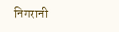निगरानी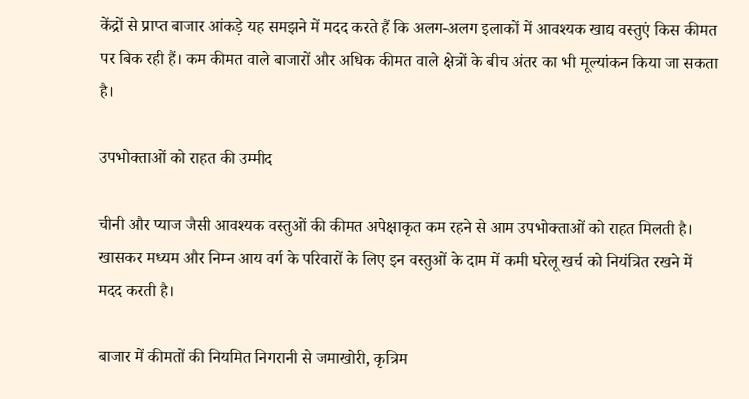केंद्रों से प्राप्त बाजार आंकड़े यह समझने में मदद करते हैं कि अलग-अलग इलाकों में आवश्यक खाद्य वस्तुएं किस कीमत पर बिक रही हैं। कम कीमत वाले बाजारों और अधिक कीमत वाले क्षेत्रों के बीच अंतर का भी मूल्यांकन किया जा सकता है।

उपभोक्ताओं को राहत की उम्मीद

चीनी और प्याज जैसी आवश्यक वस्तुओं की कीमत अपेक्षाकृत कम रहने से आम उपभोक्ताओं को राहत मिलती है। खासकर मध्यम और निम्न आय वर्ग के परिवारों के लिए इन वस्तुओं के दाम में कमी घरेलू खर्च को नियंत्रित रखने में मदद करती है।

बाजार में कीमतों की नियमित निगरानी से जमाखोरी, कृत्रिम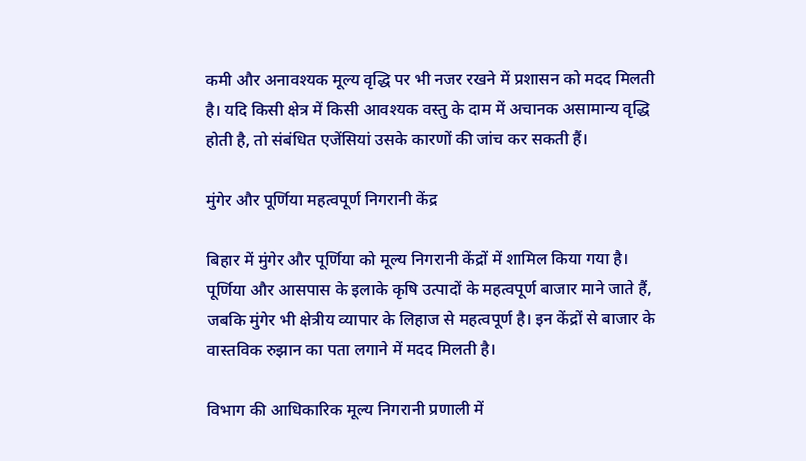कमी और अनावश्यक मूल्य वृद्धि पर भी नजर रखने में प्रशासन को मदद मिलती है। यदि किसी क्षेत्र में किसी आवश्यक वस्तु के दाम में अचानक असामान्य वृद्धि होती है, तो संबंधित एजेंसियां उसके कारणों की जांच कर सकती हैं।

मुंगेर और पूर्णिया महत्वपूर्ण निगरानी केंद्र

बिहार में मुंगेर और पूर्णिया को मूल्य निगरानी केंद्रों में शामिल किया गया है। पूर्णिया और आसपास के इलाके कृषि उत्पादों के महत्वपूर्ण बाजार माने जाते हैं, जबकि मुंगेर भी क्षेत्रीय व्यापार के लिहाज से महत्वपूर्ण है। इन केंद्रों से बाजार के वास्तविक रुझान का पता लगाने में मदद मिलती है।

विभाग की आधिकारिक मूल्य निगरानी प्रणाली में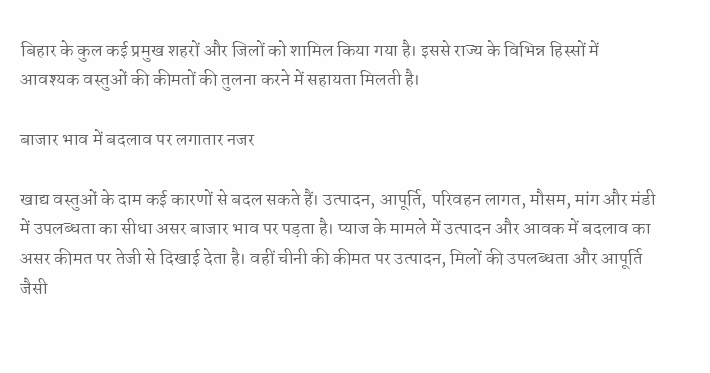बिहार के कुल कई प्रमुख शहरों और जिलों को शामिल किया गया है। इससे राज्य के विभिन्न हिस्सों में आवश्यक वस्तुओं की कीमतों की तुलना करने में सहायता मिलती है।

बाजार भाव में बदलाव पर लगातार नजर

खाद्य वस्तुओं के दाम कई कारणों से बदल सकते हैं। उत्पादन, आपूर्ति, परिवहन लागत, मौसम, मांग और मंडी में उपलब्धता का सीधा असर बाजार भाव पर पड़ता है। प्याज के मामले में उत्पादन और आवक में बदलाव का असर कीमत पर तेजी से दिखाई देता है। वहीं चीनी की कीमत पर उत्पादन, मिलों की उपलब्धता और आपूर्ति जैसी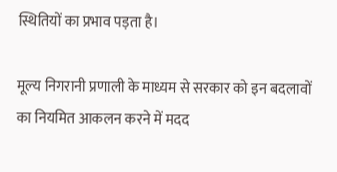स्थितियों का प्रभाव पड़ता है।

मूल्य निगरानी प्रणाली के माध्यम से सरकार को इन बदलावों का नियमित आकलन करने में मदद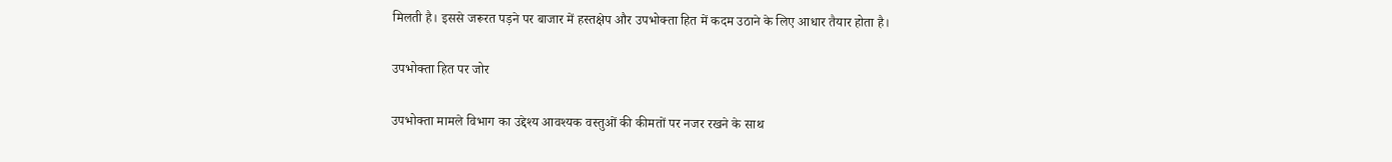मिलती है। इससे जरूरत पड़ने पर बाजार में हस्तक्षेप और उपभोक्ता हित में कदम उठाने के लिए आधार तैयार होता है।

उपभोक्ता हित पर जोर

उपभोक्ता मामले विभाग का उद्देश्य आवश्यक वस्तुओं की कीमतों पर नजर रखने के साथ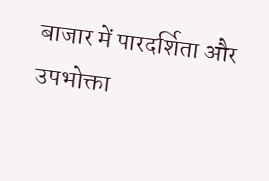बाजार में पारदर्शिता और उपभोक्ता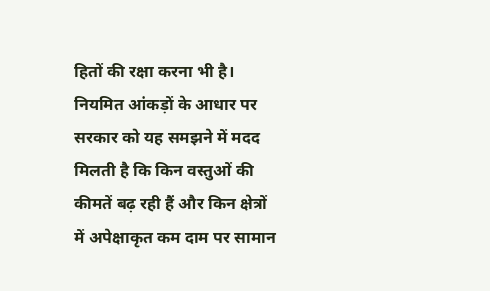हितों की रक्षा करना भी है। नियमित आंकड़ों के आधार पर सरकार को यह समझने में मदद मिलती है कि किन वस्तुओं की कीमतें बढ़ रही हैं और किन क्षेत्रों में अपेक्षाकृत कम दाम पर सामान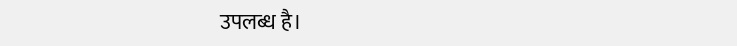उपलब्ध है।